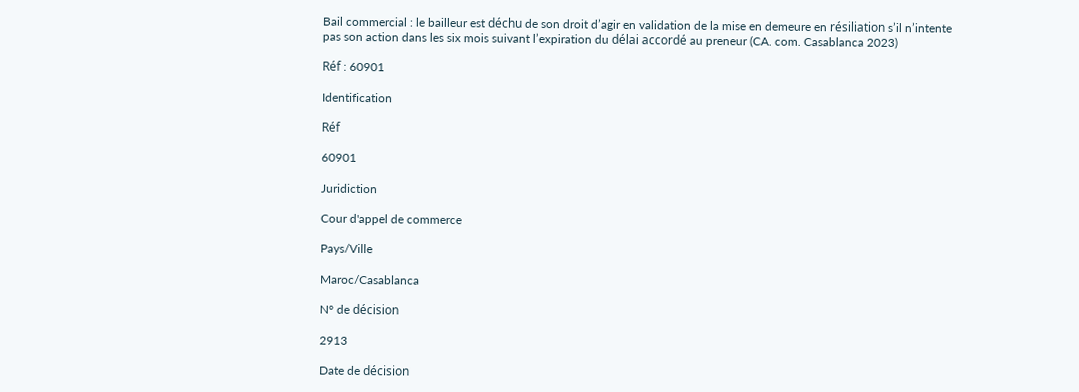Bail commercial : le bailleur est déchu de son droit d’agir en validation de la mise en demeure en résiliation s’il n’intente pas son action dans les six mois suivant l’expiration du délai accordé au preneur (CA. com. Casablanca 2023)

Réf : 60901

Identification

Réf

60901

Juridiction

Cour d'appel de commerce

Pays/Ville

Maroc/Casablanca

N° de décision

2913

Date de décision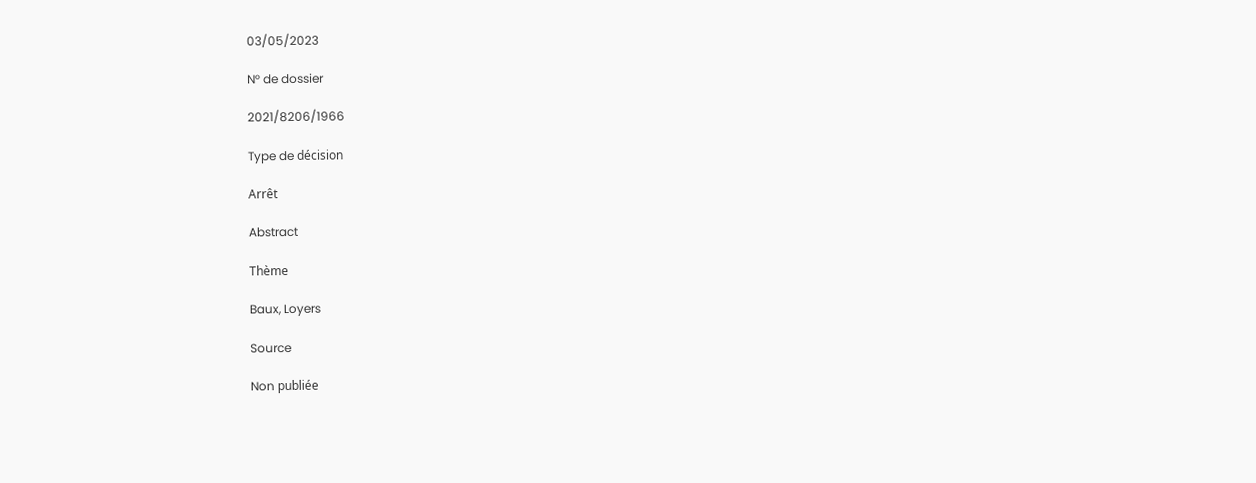03/05/2023

N° de dossier

2021/8206/1966

Type de décision

Arrêt

Abstract

Thème

Baux, Loyers

Source

Non publiée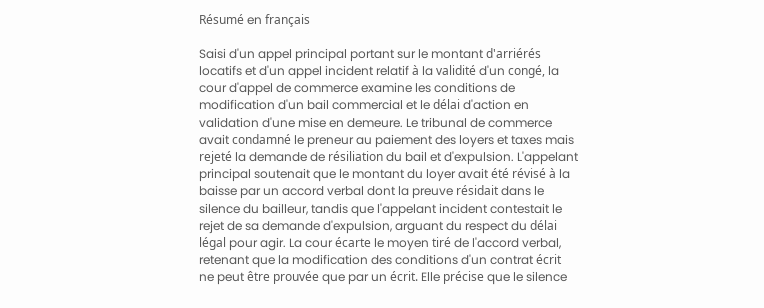Résumé en français

Saisi d'un appel principal portant sur le montant d'arriérés locatifs et d'un appel incident relatif à la validité d'un congé, la cour d'appel de commerce examine les conditions de modification d'un bail commercial et le délai d'action en validation d'une mise en demeure. Le tribunal de commerce avait condamné le preneur au paiement des loyers et taxes mais rejeté la demande de résiliation du bail et d'expulsion. L'appelant principal soutenait que le montant du loyer avait été révisé à la baisse par un accord verbal dont la preuve résidait dans le silence du bailleur, tandis que l'appelant incident contestait le rejet de sa demande d'expulsion, arguant du respect du délai légal pour agir. La cour écarte le moyen tiré de l'accord verbal, retenant que la modification des conditions d'un contrat écrit ne peut être prouvée que par un écrit. Elle précise que le silence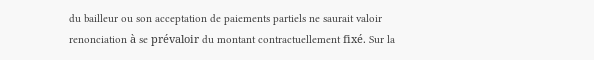du bailleur ou son acceptation de paiements partiels ne saurait valoir renonciation à se prévaloir du montant contractuellement fixé. Sur la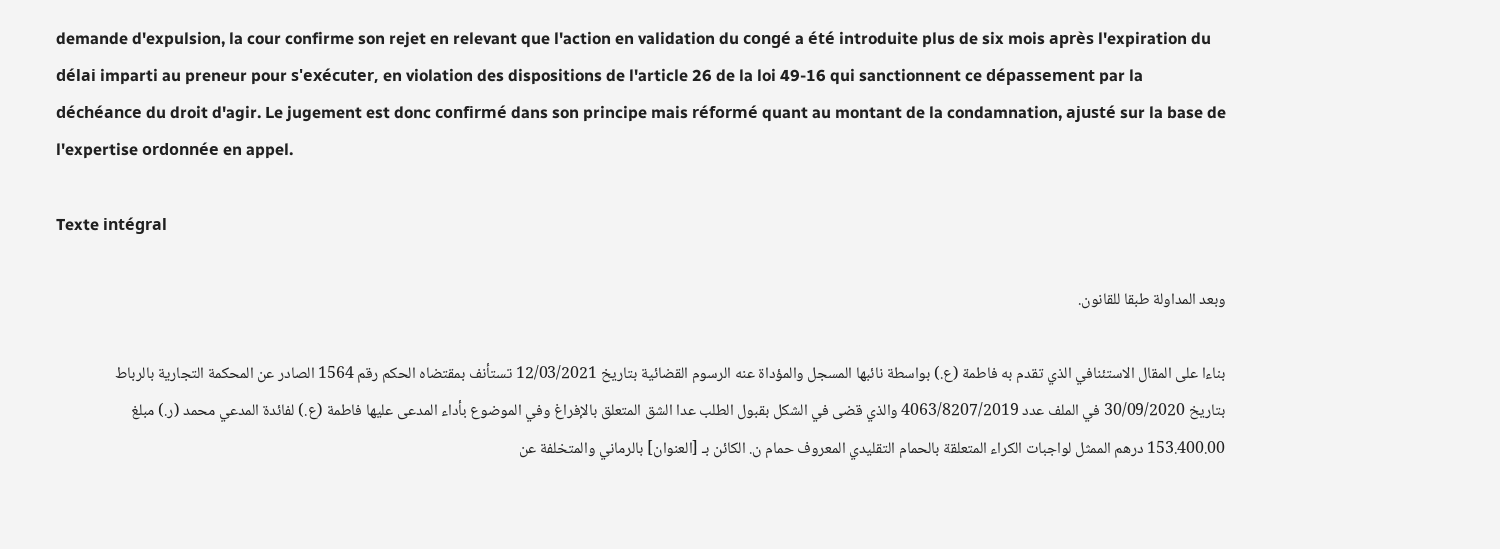demande d'expulsion, la cour confirme son rejet en relevant que l'action en validation du congé a été introduite plus de six mois après l'expiration du délai imparti au preneur pour s'exécuter, en violation des dispositions de l'article 26 de la loi 49-16 qui sanctionnent ce dépassement par la déchéance du droit d'agir. Le jugement est donc confirmé dans son principe mais réformé quant au montant de la condamnation, ajusté sur la base de l'expertise ordonnée en appel.

Texte intégral

وبعد المداولة طبقا للقانون.

بناءا على المقال الاستئنافي الذي تقدم به فاطمة (ع.) بواسطة نائبها المسجل والمؤداة عنه الرسوم القضائية بتاريخ 12/03/2021 تستأنف بمقتضاه الحكم رقم 1564 الصادر عن المحكمة التجارية بالرباط بتاريخ 30/09/2020 في الملف عدد 4063/8207/2019 والذي قضى في الشكل بقبول الطلب عدا الشق المتعلق بالإفراغ وفي الموضوع بأداء المدعى عليها فاطمة (ع.) لفائدة المدعي محمد (ر.) مبلغ 153.400.00 درهم الممثل لواجبات الكراء المتعلقة بالحمام التقليدي المعروف حمام ن. الكائن بـ [العنوان] بالرماني والمتخلفة عن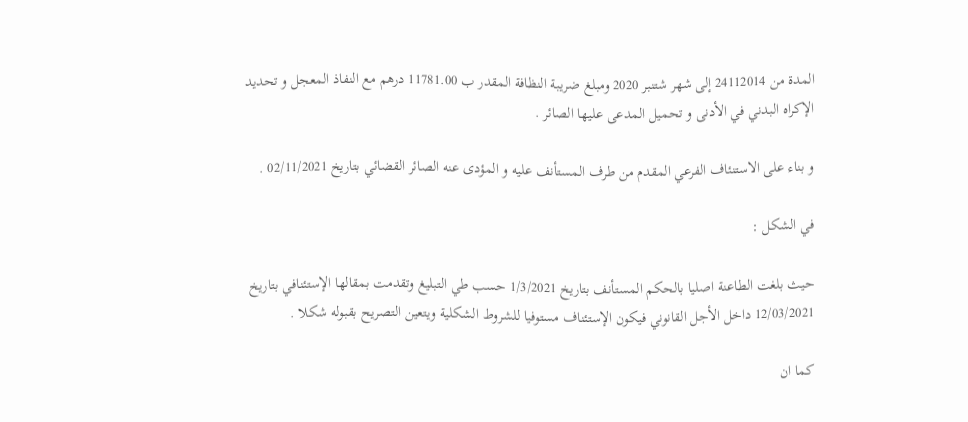المدة من 24112014 إلى شهر شتنبر 2020 ومبلغ ضريبة النظافة المقدر ب 11781.00 درهم مع النفاذ المعجل و تحديد الإكراه البدني في الأدنى و تحميل المدعى عليها الصائر .

و بناء على الاستنئاف الفرعي المقدم من طرف المستأنف عليه و المؤدى عنه الصائر القضائي بتاريخ 02/11/2021 .

في الشكل :

حيث بلغت الطاعنة اصليا بالحكم المستأنف بتاريخ 1/3/2021 حسب طي التبليغ وتقدمت بمقالها الإستئنافي بتاريخ 12/03/2021 داخل الأجل القانوني فيكون الإستئناف مستوفيا للشروط الشكلية ويتعين التصريح بقبوله شكلا .

كما ان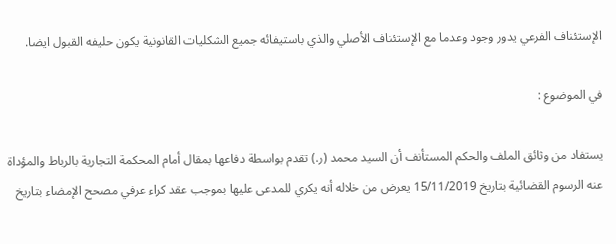الإستئناف الفرعي يدور وجود وعدما مع الإستئناف الأصلي والذي باستيفائه جميع الشكليات القانونية يكون حليفه القبول ايضا.

في الموضوع :

يستفاد من وثائق الملف والحكم المستأنف أن السيد محمد (ر.) تقدم بواسطة دفاعها بمقال أمام المحكمة التجارية بالرباط والمؤداة عنه الرسوم القضائية بتاريخ 15/11/2019 يعرض من خلاله أنه يكري للمدعى عليها بموجب عقد كراء عرفي مصحح الإمضاء بتاريخ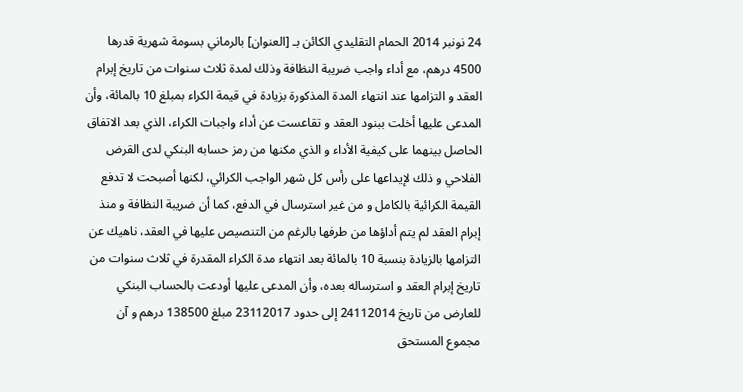24 نونبر 2014 الحمام التقليدي الكائن بـ [العنوان] بالرماني بسومة شهرية قدرها 4500 درهم، مع أداء واجب ضريبة النظافة وذلك لمدة ثلاث سنوات من تاريخ إبرام العقد و التزامها عند انتهاء المدة المذكورة بزيادة في قيمة الكراء بمبلغ 10 بالمائة، وأن المدعى عليها أخلت ببنود العقد و تقاعست عن أداء واجبات الكراء، الذي بعد الاتفاق الحاصل بينهما على كيفية الأداء و الذي مكنها من رمز حسابه البنكي لدى القرض الفلاحي و ذلك لإيداعها على رأس كل شهر الواجب الكرائي، لكنها أصبحت لا تدفع القيمة الكرائية بالكامل و من غير استرسال في الدفع، كما أن ضريبة النظافة و منذ إبرام العقد لم يتم أداؤها من طرفها بالرغم من التنصيص عليها في العقد، ناهيك عن التزامها بالزيادة بنسبة 10 بالمائة بعد انتهاء مدة الكراء المقدرة في ثلاث سنوات من تاريخ إبرام العقد و استرساله بعده، وأن المدعى عليها أودعت بالحساب البنكي للعارض من تاريخ 24112014 إلى حدود 23112017 مبلغ 138500 درهم و آن مجموع المستحق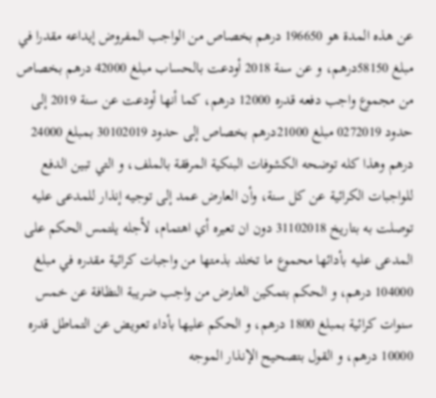عن هذه المدة هو 196650 درهم بخصاص من الواجب المفروض إيداعه مقدرا في مبلغ 58150درهم، و عن سنة 2018 أودعت بالحساب مبلغ 42000 درهم بخصاص من مجموع واجب دفعه قدره 12000 درهم، كما أنها أودعت عن سنة 2019 إلى حدود 0272019 مبلغ 21000درهم بخصاص إلى حدود 30102019 بمبلغ 24000 درهم وهذا كله توضحه الكشوفات البنكية المرفقة بالملف، و التي تبين الدفع للواجبات الكرائية عن كل سنة، وأن العارض عمد إلى توجيه إنذار للمدعى عليه توصلت به بتاريخ 31102018 دون ان تعيره أي اهتمام، لأجله يلتمس الحكم على المدعى عليه بأدائها محموع ما تخلد بذمتها من واجبات کرائية مقدره في مبلغ 104000 درهم، و الحكم بتمكين العارض من واجب ضريبة النظافة عن خمس سنوات كرائية بمبلغ 1800 درهم، و الحكم عليها بأداء تعويض عن التماطل قدره 10000 درهم، و القول بتصحيح الإنذار الموجه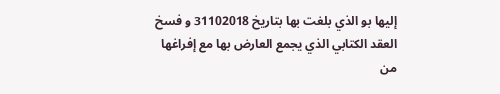إليها بو الذي بلغت بها بتاريخ 31102018 و فسخ العقد الكتابي الذي يجمع العارض بها مع إفراغها من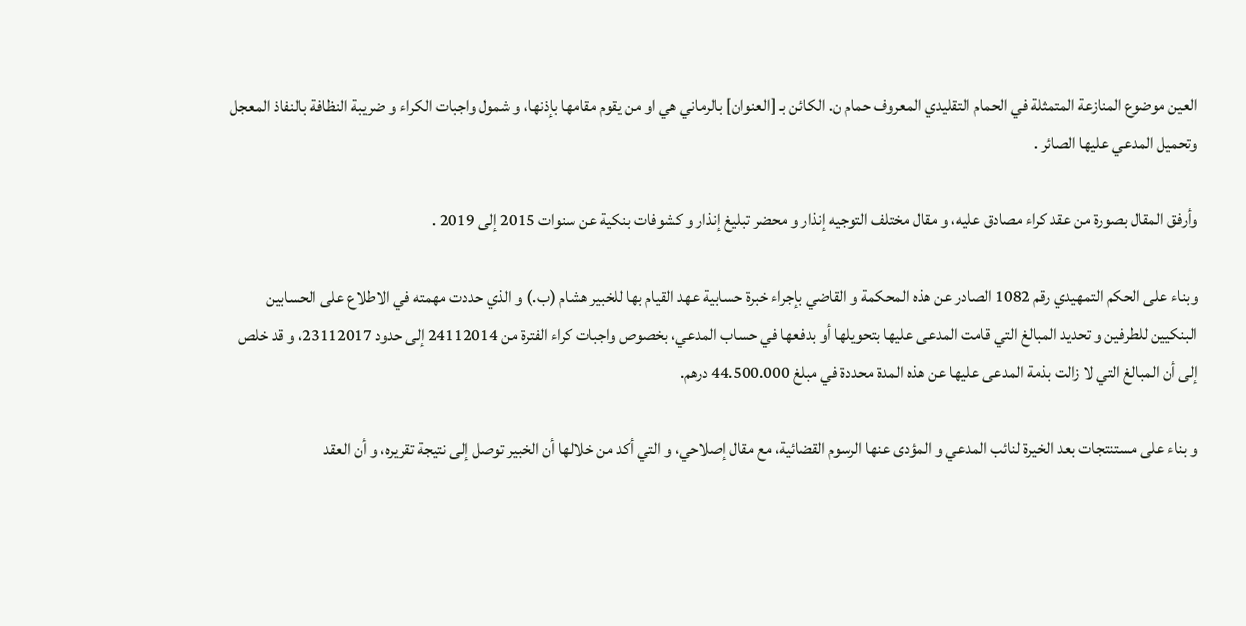العين موضوع المنازعة المتمثلة في الحمام التقليدي المعروف حمام ن. الكائن بـ [العنوان] بالرماني هي او من يقوم مقامها بإذنها، و شمول واجبات الكراء و ضريبة النظافة بالنفاذ المعجل وتحميل المدعي عليها الصائر .

وأرفق المقال بصورة من عقد كراء مصادق عليه، و مقال مختلف التوجيه إنذار و محضر تبلیغ إنذار و کشوفات بنكية عن سنوات 2015 إلى 2019 .

وبناء على الحكم التمهيدي رقم 1082 الصادر عن هذه المحكمة و القاضي بإجراء خبرة حسابية عهد القيام بها للخبير هشام (ب.) و الذي حددت مهمته في الاطلاع على الحسابين البنكيين للطرفين و تحديد المبالغ التي قامت المدعى عليها بتحويلها أو بدفعها في حساب المدعي، بخصوص واجبات کراء الفترة من 24112014 إلى حدود 23112017، و قد خلص إلى أن المبالغ التي لا زالت بذمة المدعى عليها عن هذه المدة محددة في مبلغ 44.500.000 درهم.

و بناء على مستنتجات بعد الخيرة لنائب المدعي و المؤدى عنها الرسوم القضائية، مع مقال إصلاحي، و التي أكد من خلالها أن الخبير توصل إلى نتيجة تقريره، و أن العقد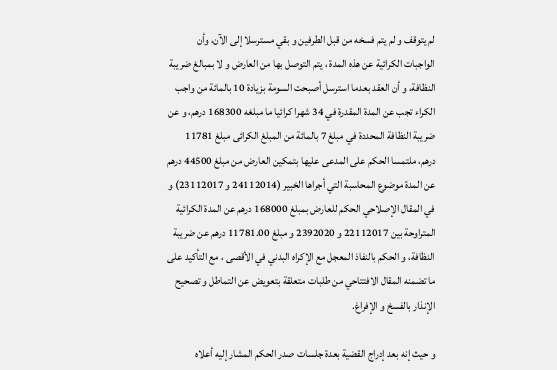لم يتوقف و لم يتم فسخه من قبل الطرفين و بقي مسترسلا إلى الآن، وأن الواجبات الكرائية عن هذه المدة ، يتم التوصل بها من العارض و لا بمبالغ ضريبة النظافة، و أن العقد بعدما استرسل أصبحت السومة بزيادة 10 بالمائة من واجب الكراء تجب عن المدة المقدرة في 34 شهرا كرائيا ما مبلغه 168300 درهم، و عن ضريبة النظافة المحددة في مبلغ 7 بالمائة من المبلغ الكرائی مبلغ 11781 درهم، ملتمسا الحكم على المدعى عليها بتمكين العارض من مبلغ 44500 درهم عن المدة موضوع المحاسبة التي أجراها الخبير (24112014 و 23112017) و في المقال الإصلاحي الحكم للعارض بمبلغ 168000 درهم عن المدة الكرائية المتراوحة بين 22112017 و 2392020 و مبلغ 11781.00 درهم عن ضريبة النظافة، و الحكم بالنفاذ المعجل مع الإكراه البدني في الأقصى ، مع التأكيد على ما تضمنه المقال الافتتاحي من طلبات متعلقة بتعويض عن التماطل و تصحيح الإنذار بالفسخ و الإفراغ.

و حيث إنه بعد إدراج القضية بعدة جلسات صدر الحكم المشار إليه أعلاه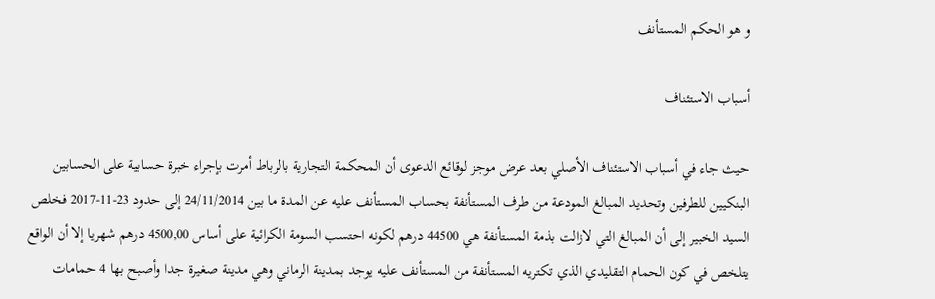و هو الحكم المستأنف

أسباب الاستئناف

حيث جاء في أسباب الاستئناف الأصلي بعد عرض موجز لوقائع الدعوى أن المحكمة التجارية بالرباط أمرت بإجراء خبرة حسابية على الحسابين البنكيين للطرفين وتحديد المبالغ المودعة من طرف المستأنفة بحساب المستأنف عليه عن المدة ما بین 24/11/2014 إلى حدود 23-11-2017 فخلص السيد الخبير إلى أن المبالغ التي لازالت بذمة المستأنفة هي 44500 درهم لكونه احتسب السومة الكرائية على أساس 4500,00 درهم شهريا إلا أن الواقع يتلخص في كون الحمام التقليدي الذي تكتريه المستأنفة من المستأنف عليه يوجد بمدينة الرماني وهي مدينة صغيرة جدا وأصبح بها 4 حمامات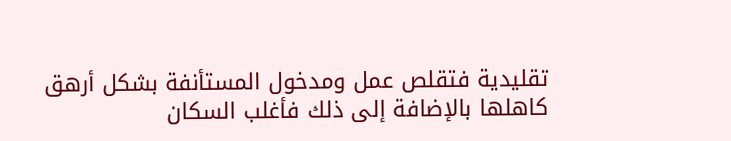تقليدية فتقلص عمل ومدخول المستأنفة بشكل أرهق كاهلها بالإضافة إلى ذلك فأغلب السكان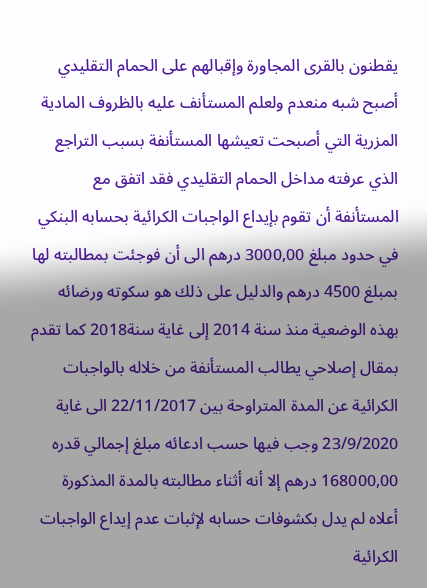يقطنون بالقرى المجاورة وإقبالهم على الحمام التقليدي أصبح شبه منعدم ولعلم المستأنف عليه بالظروف المادية المزرية التي أصبحت تعيشها المستأنفة بسبب التراجع الذي عرفته مداخل الحمام التقليدي فقد اتفق مع المستأنفة أن تقوم بإيداع الواجبات الكرائية بحسابه البنكي في حدود مبلغ 3000,00 درهم الى أن فوجئت بمطالبته لها بمبلغ 4500 درهم والدليل على ذلك هو سكوته ورضائه بهذه الوضعية منذ سنة 2014 إلى غاية سنة2018 كما تقدم بمقال إصلاحي يطالب المستأنفة من خلاله بالواجبات الكرائية عن المدة المتراوحة بين 22/11/2017 الى غاية 23/9/2020 وجب فيها حسب ادعائه مبلغ إجمالي قدره 168000,00 درهم إلا أنه أثناء مطالبته بالمدة المذكورة أعلاه لم يدل بكشوفات حسابه لإثبات عدم إيداع الواجبات الكرائية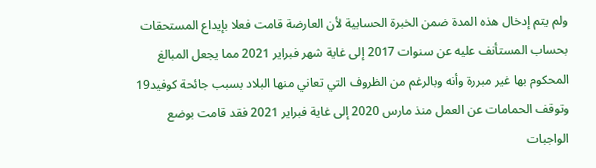ولم يتم إدخال هذه المدة ضمن الخبرة الحسابية لأن العارضة قامت فعلا بإيداع المستحقات بحساب المستأنف عليه عن سنوات 2017 إلى غاية شهر فبراير 2021 مما يجعل المبالغ المحكوم بها غير مبررة وأنه وبالرغم من الظروف التي تعاني منها البلاد بسبب جائحة كوفيد19 وتوقف الحمامات عن العمل منذ مارس 2020 إلى غاية فبراير 2021 فقد قامت بوضع الواجبات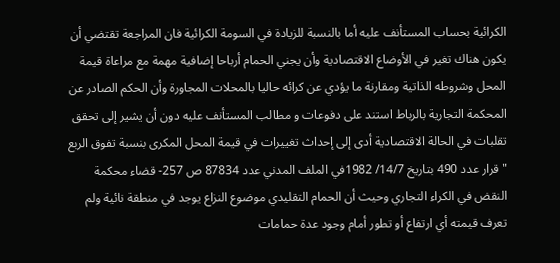الكرائية بحساب المستأنف عليه أما بالنسبة للزيادة في السومة الكرائية فان المراجعة تقتضي أن يكون هناك تغير في الأوضاع الاقتصادية وأن يجني الحمام أرباحا إضافية مهمة مع مراعاة قيمة المحل وشروطه الذاتية ومقارنة ما يؤدي عن كرائه حاليا بالمحلات المجاورة وأن الحكم الصادر عن المحكمة التجارية بالرباط استند على دفوعات و مطالب المستأنف عليه دون أن يشير إلى تحقق تقلبات في الحالة الاقتصادية أدى إلى إحداث تغييرات في قيمة المحل المکری بنسبة تفوق الربع "قرار عدد 490 بتاريخ 14/7/ 1982في الملف المدني عدد 87834 ص 257- قضاء محكمة النقض في الكراء التجاري وحيث أن الحمام التقليدي موضوع النزاع يوجد في منطقة نائية ولم تعرف قيمته أي ارتفاع أو تطور أمام وجود عدة حمامات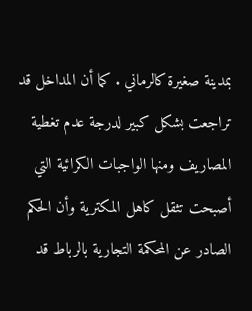بمدينة صغيرة كالرماني . كما أن المداخل قد تراجعت بشكل كبير لدرجة عدم تغطية المصاريف ومنها الواجبات الكرائية التي أصبحت تثقل كاهل المكترية وأن الحكم الصادر عن المحكمة التجارية بالرباط قد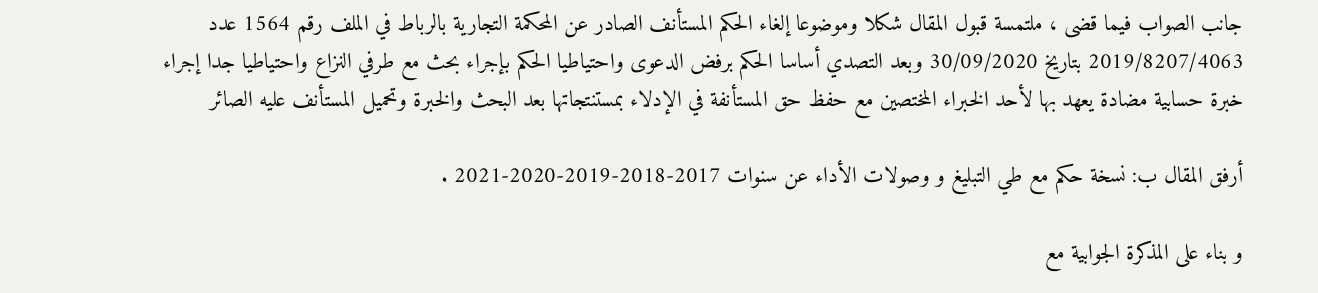جانب الصواب فيما قضى ، ملتمسة قبول المقال شكلا وموضوعا إلغاء الحكم المستأنف الصادر عن المحكمة التجارية بالرباط في الملف رقم 1564 عدد 2019/8207/4063 بتاريخ 30/09/2020 وبعد التصدي أساسا الحكم برفض الدعوى واحتياطيا الحكم بإجراء بحث مع طرفي النزاع واحتياطيا جدا إجراء خبرة حسابية مضادة يعهد بها لأحد الخبراء المختصين مع حفظ حق المستأنفة في الإدلاء بمستنتجاتها بعد البحث والخبرة وتحميل المستأنف عليه الصائر

أرفق المقال ب: نسخة حكم مع طي التبليغ و وصولات الأداء عن سنوات 2017-2018-2019-2020-2021 .

و بناء على المذكرة الجوابية مع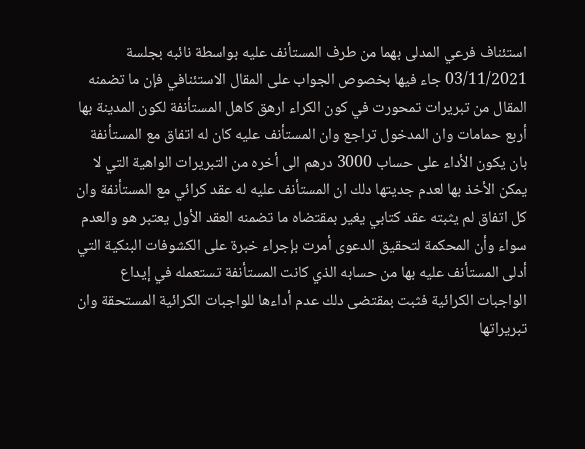استئناف فرعي المدلى بهما من طرف المستأنف عليه بواسطة نائبه بجلسة 03/11/2021 جاء فيها بخصوص الجواب على المقال الاستئنافي فإن ما تضمنه المقال من تبريرات تمحورت في كون الكراء ارهق كاهل المستأنفة لكون المدينة بها أربع حمامات وان المدخول تراجع وان المستأنف عليه كان له اتفاق مع المستأنفة بان يكون الأداء على حساب 3000 درهم الى أخره من التبريرات الواهية التي لا يمكن الأخذ بها لعدم جديتها دلك ان المستأنف عليه له عقد کرائي مع المستأنفة وان كل اتفاق لم يثبته عقد كتابي يغير بمقتضاه ما تضمنه العقد الأول يعتبر هو والعدم سواء وأن المحكمة لتحقيق الدعوى أمرت بإجراء خبرة على الكشوفات البنكية التي أدلى المستأنف عليه بها من حسابه الذي كانت المستأنفة تستعمله في إيداع الواجبات الكرائية فثبت بمقتضی دلك عدم أداءها للواجبات الكرائية المستحقة وان تبريراتها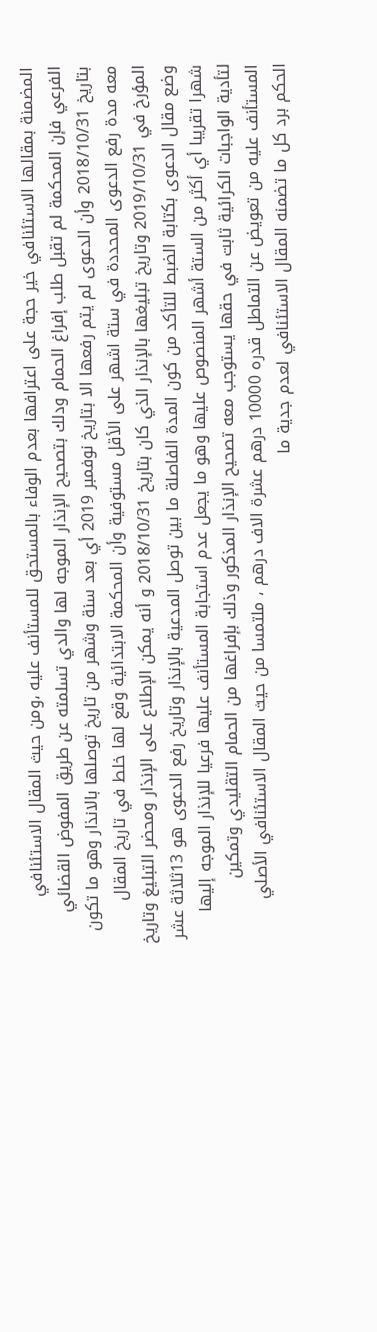المضمنة بمقالها الاستئنافي خير حجة على اعترافها بعدم الوفاء بالمستحق للمستأنف عليه ،ومن حيث المقال الاستئنافي الفرعي فإن المحكمة لم تقبل طلب إفراغ الحمام ودلك بتصحيح الإنذار الموجه لها والدي تسلمته عن طريق المفوض القضائي بتاریخ 2018/10/31 وأن الدعوى لم يتم رفعها الا بتاريخ نوفمبر 2019 أي بعد سنة وشهر من تاريخ توصلها بالانذار وهو ما تكون معه مدة رفع الدعوى المحددة في ستة اشهر على الأقل مستوفية وأن المحكمة الابتدائية وقع لها خلط في تاريخ المقال المؤرخ في 2019/10/31 وتاريخ تبليغها بالإنذار الذي كان بتاريخ 2018/10/31 و أنه يمكن الإطلاع على الإنذار ومحضر التبليغ وتاريخ وضع مقال الدعوى بكتابة الضبط للتأكد من كون المدة الفاصلة ما بين توصل المدعية بالإنذار وتاريخ رفع الدعوى هو 13ثلاثة عشر شهرا تقريبا أي أكثر من الستة أشهر المنصوص عليها وهو ما يجعل عدم استجابة المستأنف عليها فرعيا للإنذار الموجه إليها لتأدية الواجبات الكرائية ثابت في حقها يستوجب معه تصحيح الإنذار المذكور وذلك بإفراغها من الحمام التقليدي وتمكين المستأنف عليه من تعويض عن التماطل قدره 10000 درهم عشرة الاف درهم ، ملتمسا من حيث المقال الاستئنافي الأصلي الحكم برد كل ما تضمنه المقال الاستئنافي لعدم جدية ما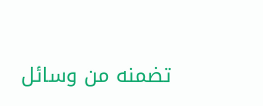تضمنه من وسائل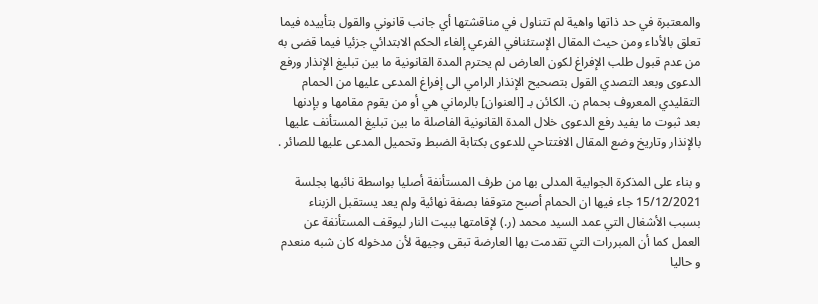والمعتبرة في حد ذاتها واهية لم تتناول في مناقشتها أي جانب قانوني والقول بتأييده فيما تعلق بالأداء ومن حيث المقال الإستئنافي الفرعي إلغاء الحكم الابتدائي جزئيا فيما قضى به من عدم قبول طلب الإفراغ لكون العارض لم يحترم المدة القانونية ما بين تبليغ الإنذار ورفع الدعوى وبعد التصدي القول بتصحيح الإنذار الرامي الى إفراغ المدعى عليها من الحمام التقليدي المعروف بحمام ن. الكائن بـ [العنوان] بالرماني هي أو من يقوم مقامها و بإدنها بعد ثبوت ما يفيد رفع الدعوى خلال المدة القانونية الفاصلة ما بين تبليغ المستأنف عليها بالإنذار وتاريخ وضع المقال الافتتاحي للدعوى بكتابة الضبط وتحميل المدعى عليها للصائر .

و بناء على المذكرة الجوابية المدلى بها من طرف المستأنفة أصليا بواسطة نائبها بجلسة 15/12/2021 جاء فيها ان الحمام أصبح متوقفا بصفة نهائية ولم يعد يستقبل الزبناء بسبب الأشغال التي عمد السيد محمد (ر.) لإقامتها ببيت النار ليوقف المستأنفة عن العمل كما أن المبررات التي تقدمت بها العارضة تبقى وجيهة لأن مدخوله كان شبه منعدم و حاليا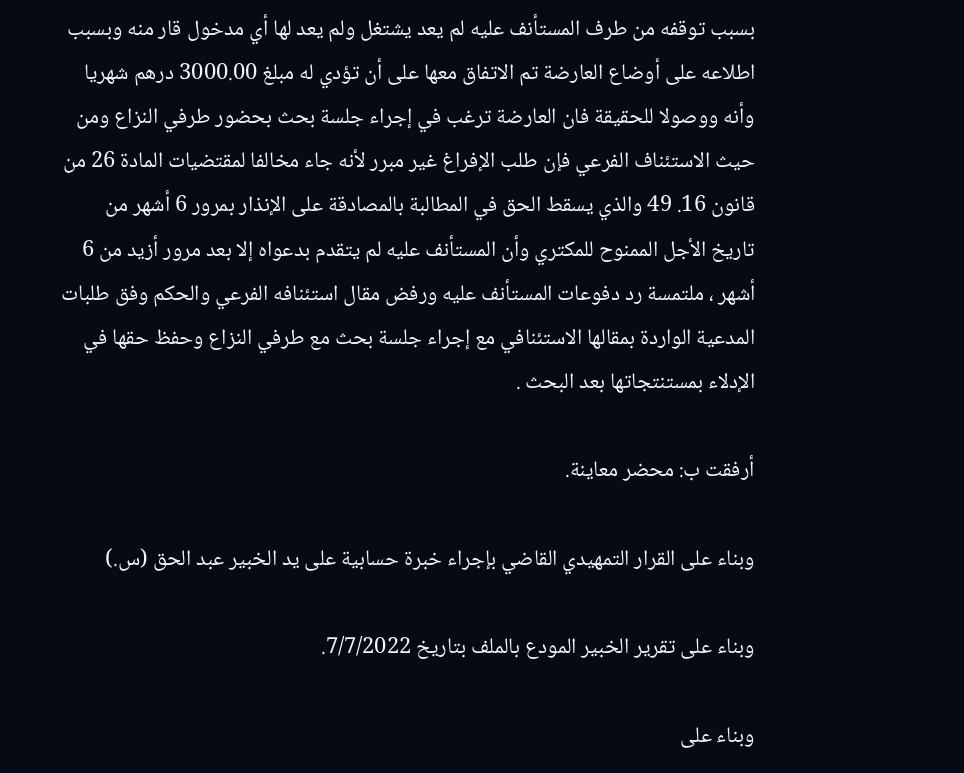بسبب توقفه من طرف المستأنف عليه لم يعد يشتغل ولم يعد لها أي مدخول قار منه وبسبب اطلاعه على أوضاع العارضة تم الاتفاق معها على أن تؤدي له مبلغ 3000.00 درهم شهريا وأنه ووصولا للحقيقة فان العارضة ترغب في إجراء جلسة بحث بحضور طرفي النزاع ومن حيث الاستئناف الفرعي فإن طلب الإفراغ غير مبرر لأنه جاء مخالفا لمقتضيات المادة 26 من قانون 16. 49 والذي يسقط الحق في المطالبة بالمصادقة على الإنذار بمرور 6 أشهر من تاريخ الأجل الممنوح للمكتري وأن المستأنف عليه لم يتقدم بدعواه إلا بعد مرور أزيد من 6 أشهر ، ملتمسة رد دفوعات المستأنف عليه ورفض مقال استئنافه الفرعي والحكم وفق طلبات المدعية الواردة بمقالها الاستئنافي مع إجراء جلسة بحث مع طرفي النزاع وحفظ حقها في الإدلاء بمستنتجاتها بعد البحث .

أرفقت ب: محضر معاينة.

وبناء على القرار التمهيدي القاضي بإجراء خبرة حسابية على يد الخبير عبد الحق (س.)

وبناء على تقرير الخبير المودع بالملف بتاريخ 7/7/2022.

وبناء على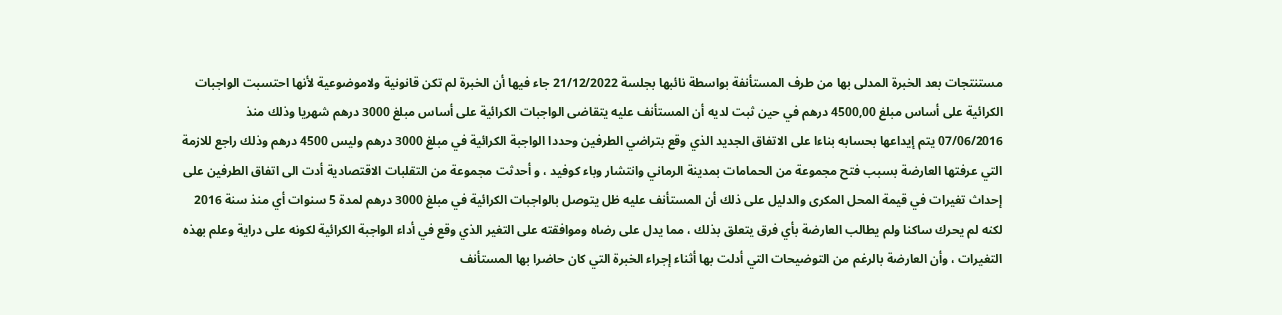مستنتجات بعد الخبرة المدلى بها من طرف المستأنفة بواسطة نائبها بجلسة 21/12/2022 جاء فيها أن الخبرة لم تكن قانونية ولاموضوعية لأنها احتسبت الواجبات الكرائية على أساس مبلغ 4500,00 درهم في حين ثبت لديه أن المستأنف عليه يتقاضى الواجبات الكرائية على أساس مبلغ 3000 درهم شهريا وذلك منذ 07/06/2016 يتم إيداعها بحسابه بناءا على الاتفاق الجديد الذي وقع بتراضي الطرفين وحددا الواجبة الكرائية في مبلغ 3000 درهم وليس 4500 درهم وذلك راجع للازمة التي عرفتها العارضة بسبب فتح مجموعة من الحمامات بمدينة الرماني وانتشار وباء كوفيد ، و أحدثت مجموعة من التقلبات الاقتصادية أدت الى اتفاق الطرفين على إحداث تغيرات في قيمة المحل المكرى والدليل على ذلك أن المستأنف عليه ظل يتوصل بالواجبات الكرائية في مبلغ 3000 درهم لمدة 5 سنوات أي منذ سنة 2016 لكنه لم يحرك ساكنا ولم يطالب العارضة بأي فرق يتعلق بذلك ، مما يدل على رضاه وموافقته على التغير الذي وقع في أداء الواجبة الكرائية لكونه على دراية وعلم بهذه التغيرات ، وأن العارضة بالرغم من التوضيحات التي أدلت بها أثناء إجراء الخبرة التي كان حاضرا بها المستأنف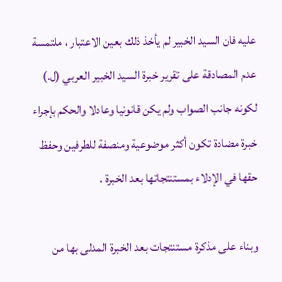عليه فان السيد الخبير لم يأخذ ذلك بعين الاعتبار ، ملتمسة عدم المصادقة على تقرير خبرة السيد الخبير العربي (ل.) لكونه جانب الصواب ولم يكن قانونيا وعادلا والحكم بإجراء خبرة مضادة تكون أكثر موضوعية ومنصفة للطرفين وحفظ حقها في الإدلاء بمستنتجاتها بعد الخبرة .

وبناء على مذكرة مستنتجات بعد الخبرة المدلى بها من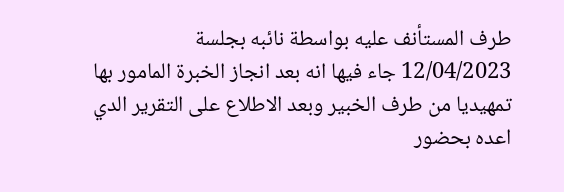طرف المستأنف عليه بواسطة نائبه بجلسة 12/04/2023 جاء فيها انه بعد انجاز الخبرة المامور بها تمهيديا من طرف الخبير وبعد الاطلاع على التقرير الدي اعده بحضور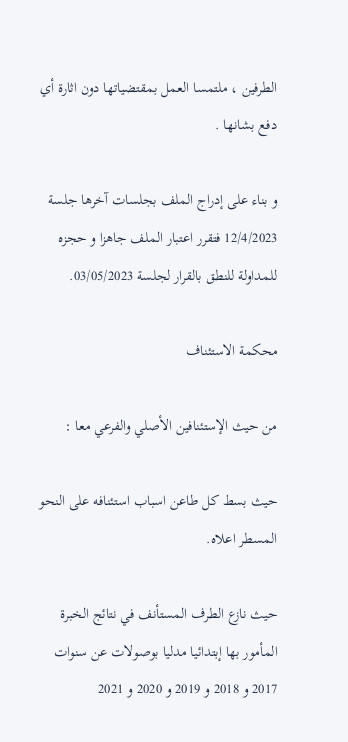الطرفين ، ملتمسا العمل بمقتضياتها دون اثارة أي دفع بشانها .

و بناء على إدراج الملف بجلسات آخرها جلسة 12/4/2023 فتقرر اعتبار الملف جاهزا و حجزه للمداولة للنطق بالقرار لجلسة 03/05/2023.

محكمة الاستئناف

من حيث الإستئنافين الأصلي والفرعي معا :

حيث بسط كل طاعن اسباب استئنافه على النحو المسطر اعلاه.

حيث نازع الطرف المستأنف في نتائج الخبرة المأمور بها إبتدائيا مدليا بوصولات عن سنوات 2017 و 2018 و 2019 و 2020 و 2021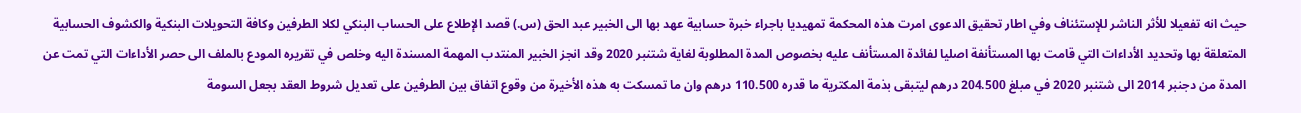حيث انه تفعيلا للأثر الناشر للإستئناف وفي اطار تحقيق الدعوى امرت هذه المحكمة تمهيديا باجراء خبرة حسابية عهد بها الى الخبير عبد الحق (س.) قصد الإطلاع على الحساب البنكي لكلا الطرفين وكافة التحويلات البنكية والكشوف الحسابية المتعلقة بها وتحديد الأداءات التي قامت بها المستأنفة اصليا لفائدة المستأنف عليه بخصوص المدة المطلوبة لغاية شتنبر 2020 وقد انجز الخبير المنتدب المهمة المسندة اليه وخلص في تقريره المودع بالملف الى حصر الأداءات التي تمت عن المدة من دجنبر 2014 الى شتنبر 2020 في مبلغ 204.500 درهم ليتبقى بذمة المكترية ما قدره 110.500 درهم وان ما تمسكت به هذه الأخيرة من وقوع اتفاق بين الطرفين على تعديل شروط العقد بجعل السومة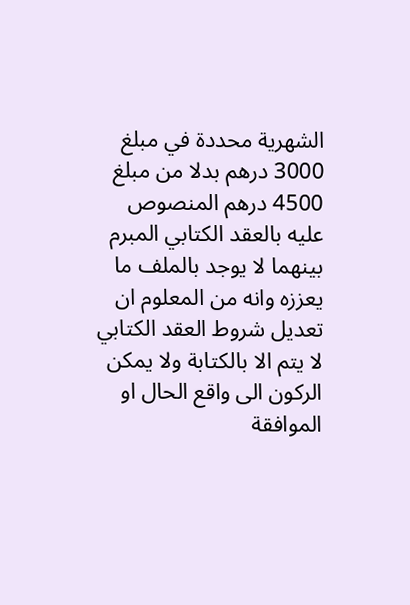الشهرية محددة في مبلغ 3000 درهم بدلا من مبلغ 4500 درهم المنصوص عليه بالعقد الكتابي المبرم بينهما لا يوجد بالملف ما يعززه وانه من المعلوم ان تعديل شروط العقد الكتابي لا يتم الا بالكتابة ولا يمكن الركون الى واقع الحال او الموافقة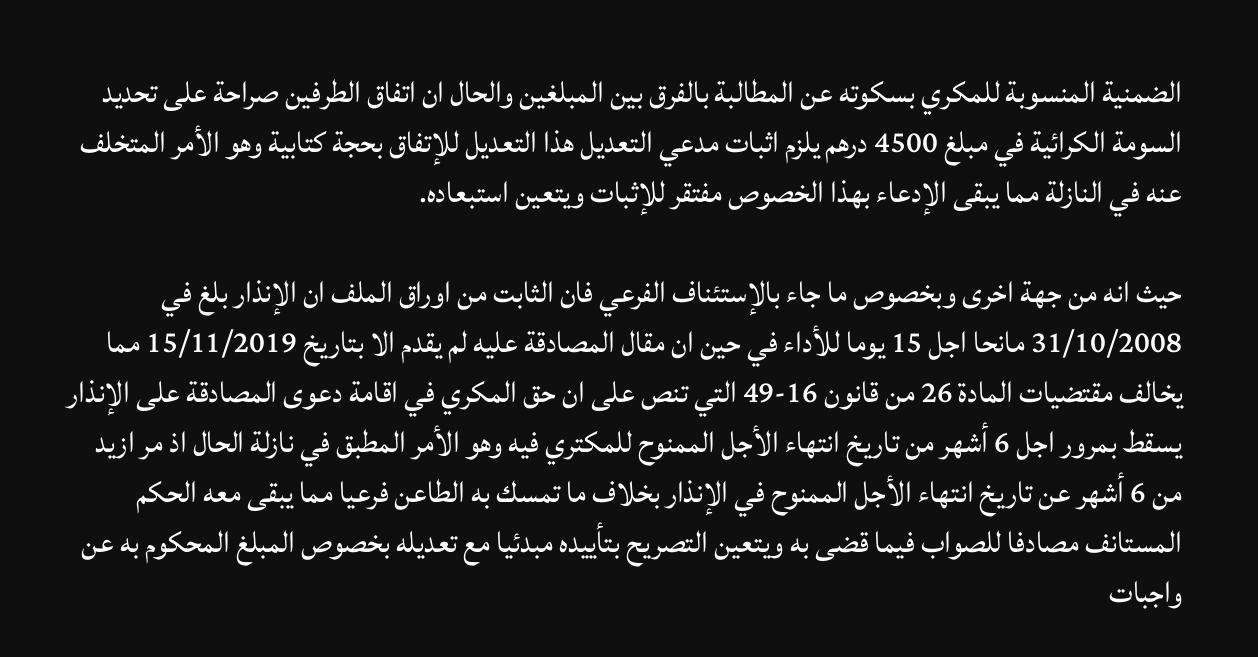الضمنية المنسوبة للمكري بسكوته عن المطالبة بالفرق بين المبلغين والحال ان اتفاق الطرفين صراحة على تحديد السومة الكرائية في مبلغ 4500 درهم يلزم اثبات مدعي التعديل هذا التعديل للإتفاق بحجة كتابية وهو الأمر المتخلف عنه في النازلة مما يبقى الإدعاء بهذا الخصوص مفتقر للإثبات ويتعين استبعاده.

حيث انه من جهة اخرى وبخصوص ما جاء بالإستئناف الفرعي فان الثابت من اوراق الملف ان الإنذار بلغ في 31/10/2008 مانحا اجل 15 يوما للأداء في حين ان مقال المصادقة عليه لم يقدم الا بتاريخ 15/11/2019 مما يخالف مقتضيات المادة 26 من قانون 16-49 التي تنص على ان حق المكري في اقامة دعوى المصادقة على الإنذار يسقط بمرور اجل 6 أشهر من تاريخ انتهاء الأجل الممنوح للمكتري فيه وهو الأمر المطبق في نازلة الحال اذ مر ازيد من 6 أشهر عن تاريخ انتهاء الأجل الممنوح في الإنذار بخلاف ما تمسك به الطاعن فرعيا مما يبقى معه الحكم المستانف مصادفا للصواب فيما قضى به ويتعين التصريح بتأييده مبدئيا مع تعديله بخصوص المبلغ المحكوم به عن واجبات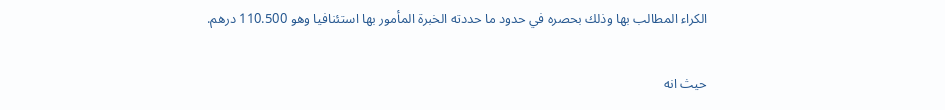الكراء المطالب بها وذلك بحصره في حدود ما حددته الخبرة المأمور بها استئنافيا وهو 110.500 درهم.

حيث انه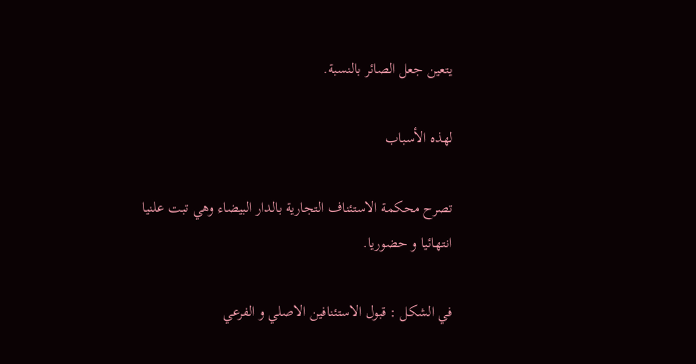يتعين جعل الصائر بالنسبة.

لهذه الأسباب

تصرح محكمة الاستئناف التجارية بالدار البيضاء وهي تبت علنيا انتهائيا و حضوريا.

في الشكل : قبول الاستئنافين الاصلي و الفرعي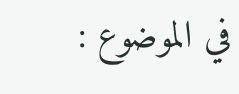في الموضوع :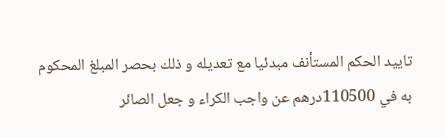تاييد الحكم المستأنف مبدئيا مع تعديله و ذلك بحصر المبلغ المحكوم به في 110500درهم عن واجب الكراء و جعل الصائر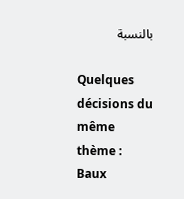بالنسبة

Quelques décisions du même thème : Baux